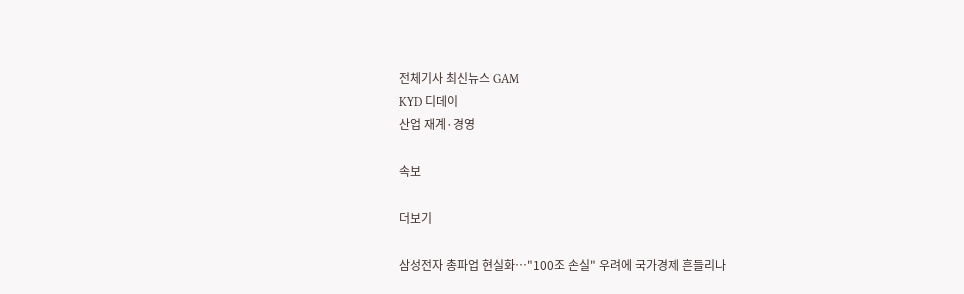전체기사 최신뉴스 GAM
KYD 디데이
산업 재계·경영

속보

더보기

삼성전자 총파업 현실화…"100조 손실" 우려에 국가경제 흔들리나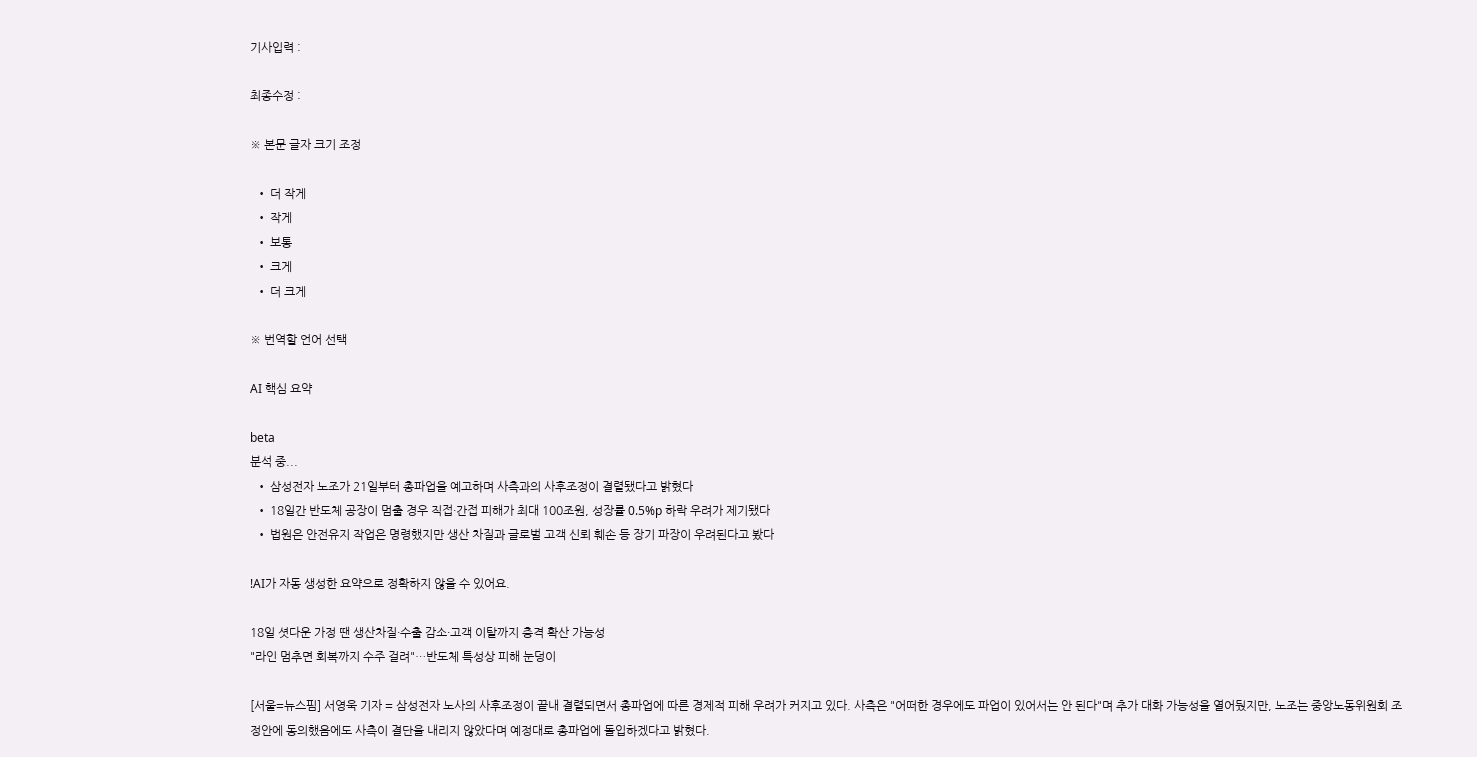기사입력 :

최종수정 :

※ 본문 글자 크기 조정

  • 더 작게
  • 작게
  • 보통
  • 크게
  • 더 크게

※ 번역할 언어 선택

AI 핵심 요약

beta
분석 중...
  • 삼성전자 노조가 21일부터 총파업을 예고하며 사측과의 사후조정이 결렬됐다고 밝혔다
  • 18일간 반도체 공장이 멈출 경우 직접·간접 피해가 최대 100조원, 성장률 0.5%p 하락 우려가 제기됐다
  • 법원은 안전유지 작업은 명령했지만 생산 차질과 글로벌 고객 신뢰 훼손 등 장기 파장이 우려된다고 봤다

!AI가 자동 생성한 요약으로 정확하지 않을 수 있어요.

18일 셧다운 가정 땐 생산차질·수출 감소·고객 이탈까지 충격 확산 가능성
"라인 멈추면 회복까지 수주 걸려"…반도체 특성상 피해 눈덩이

[서울=뉴스핌] 서영욱 기자 = 삼성전자 노사의 사후조정이 끝내 결렬되면서 총파업에 따른 경제적 피해 우려가 커지고 있다. 사측은 "어떠한 경우에도 파업이 있어서는 안 된다"며 추가 대화 가능성을 열어뒀지만, 노조는 중앙노동위원회 조정안에 동의했음에도 사측이 결단을 내리지 않았다며 예정대로 총파업에 돌입하겠다고 밝혔다.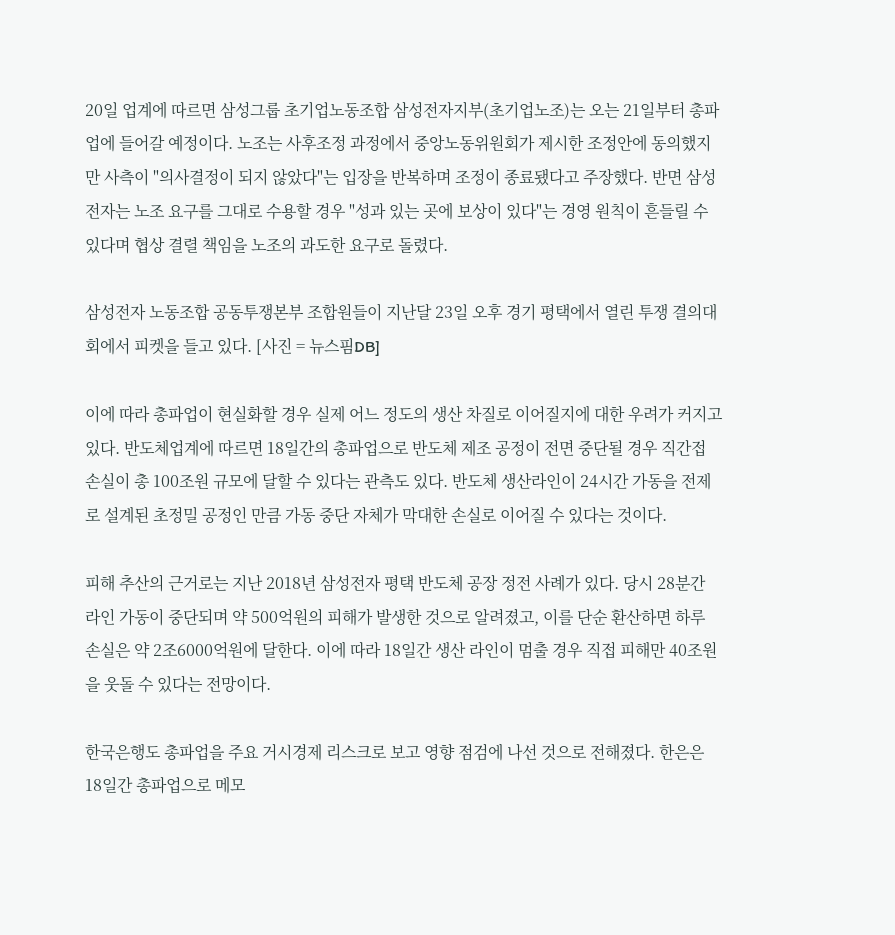20일 업계에 따르면 삼성그룹 초기업노동조합 삼성전자지부(초기업노조)는 오는 21일부터 총파업에 들어갈 예정이다. 노조는 사후조정 과정에서 중앙노동위원회가 제시한 조정안에 동의했지만 사측이 "의사결정이 되지 않았다"는 입장을 반복하며 조정이 종료됐다고 주장했다. 반면 삼성전자는 노조 요구를 그대로 수용할 경우 "성과 있는 곳에 보상이 있다"는 경영 원칙이 흔들릴 수 있다며 협상 결렬 책임을 노조의 과도한 요구로 돌렸다.

삼성전자 노동조합 공동투쟁본부 조합원들이 지난달 23일 오후 경기 평택에서 열린 투쟁 결의대회에서 피켓을 들고 있다. [사진 = 뉴스핌DB]

이에 따라 총파업이 현실화할 경우 실제 어느 정도의 생산 차질로 이어질지에 대한 우려가 커지고 있다. 반도체업계에 따르면 18일간의 총파업으로 반도체 제조 공정이 전면 중단될 경우 직간접 손실이 총 100조원 규모에 달할 수 있다는 관측도 있다. 반도체 생산라인이 24시간 가동을 전제로 설계된 초정밀 공정인 만큼 가동 중단 자체가 막대한 손실로 이어질 수 있다는 것이다.

피해 추산의 근거로는 지난 2018년 삼성전자 평택 반도체 공장 정전 사례가 있다. 당시 28분간 라인 가동이 중단되며 약 500억원의 피해가 발생한 것으로 알려졌고, 이를 단순 환산하면 하루 손실은 약 2조6000억원에 달한다. 이에 따라 18일간 생산 라인이 멈출 경우 직접 피해만 40조원을 웃돌 수 있다는 전망이다.

한국은행도 총파업을 주요 거시경제 리스크로 보고 영향 점검에 나선 것으로 전해졌다. 한은은 18일간 총파업으로 메모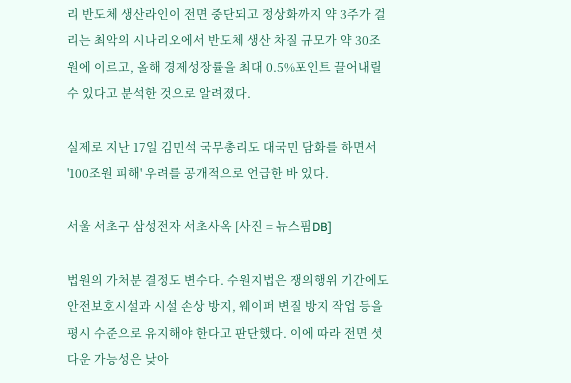리 반도체 생산라인이 전면 중단되고 정상화까지 약 3주가 걸리는 최악의 시나리오에서 반도체 생산 차질 규모가 약 30조원에 이르고, 올해 경제성장률을 최대 0.5%포인트 끌어내릴 수 있다고 분석한 것으로 알려졌다.

실제로 지난 17일 김민석 국무총리도 대국민 담화를 하면서 '100조원 피해' 우려를 공개적으로 언급한 바 있다.

서울 서초구 삼성전자 서초사옥 [사진 = 뉴스핌DB]

법원의 가처분 결정도 변수다. 수원지법은 쟁의행위 기간에도 안전보호시설과 시설 손상 방지, 웨이퍼 변질 방지 작업 등을 평시 수준으로 유지해야 한다고 판단했다. 이에 따라 전면 셧다운 가능성은 낮아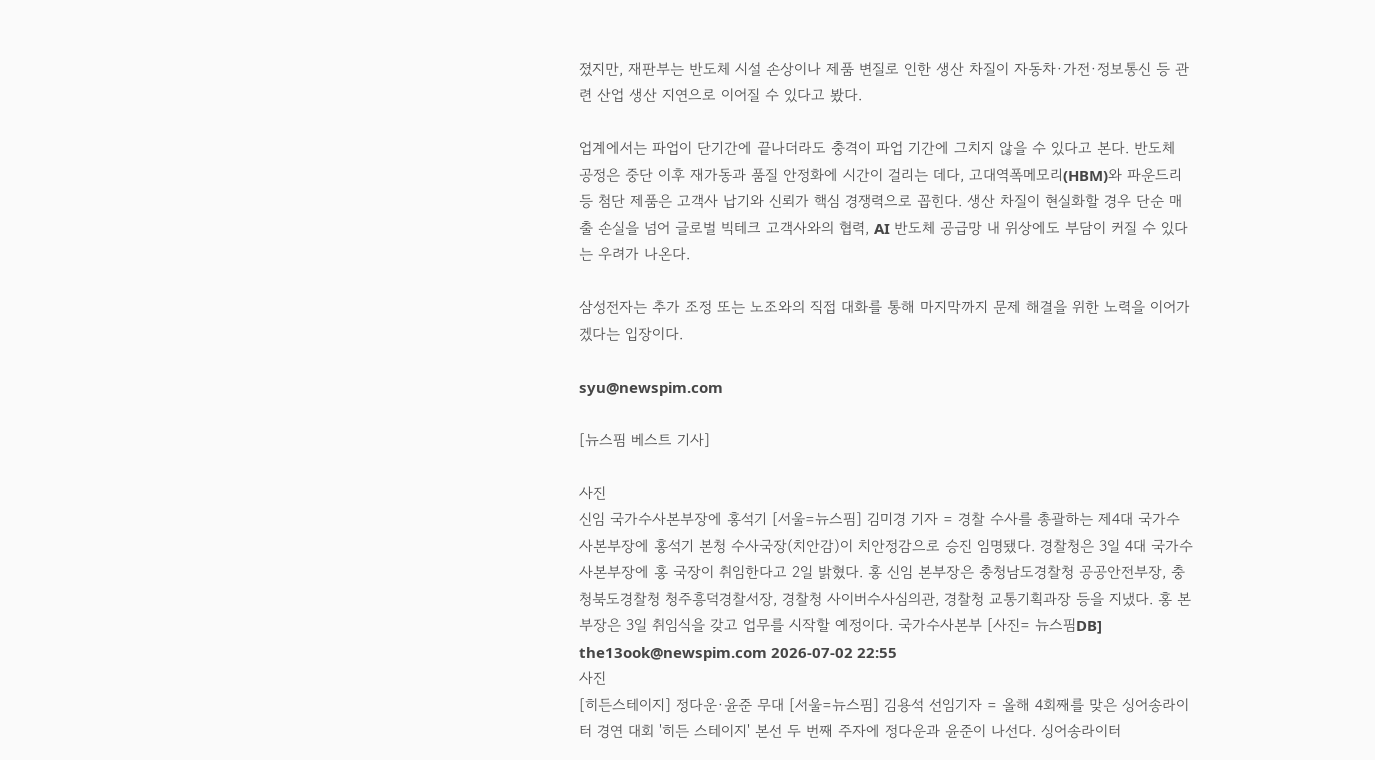졌지만, 재판부는 반도체 시설 손상이나 제품 변질로 인한 생산 차질이 자동차·가전·정보통신 등 관련 산업 생산 지연으로 이어질 수 있다고 봤다.

업계에서는 파업이 단기간에 끝나더라도 충격이 파업 기간에 그치지 않을 수 있다고 본다. 반도체 공정은 중단 이후 재가동과 품질 안정화에 시간이 걸리는 데다, 고대역폭메모리(HBM)와 파운드리 등 첨단 제품은 고객사 납기와 신뢰가 핵심 경쟁력으로 꼽힌다. 생산 차질이 현실화할 경우 단순 매출 손실을 넘어 글로벌 빅테크 고객사와의 협력, AI 반도체 공급망 내 위상에도 부담이 커질 수 있다는 우려가 나온다.

삼성전자는 추가 조정 또는 노조와의 직접 대화를 통해 마지막까지 문제 해결을 위한 노력을 이어가겠다는 입장이다.

syu@newspim.com

[뉴스핌 베스트 기사]

사진
신임 국가수사본부장에 홍석기 [서울=뉴스핌] 김미경 기자 = 경찰 수사를 총괄하는 제4대 국가수사본부장에 홍석기 본청 수사국장(치안감)이 치안정감으로 승진 임명됐다. 경찰청은 3일 4대 국가수사본부장에 홍 국장이 취임한다고 2일 밝혔다. 홍 신임 본부장은 충청남도경찰청 공공안전부장, 충청북도경찰청 청주흥덕경찰서장, 경찰청 사이버수사심의관, 경찰청 교통기획과장 등을 지냈다. 홍 본부장은 3일 취임식을 갖고 업무를 시작할 예정이다. 국가수사본부 [사진= 뉴스핌DB] the13ook@newspim.com 2026-07-02 22:55
사진
[히든스테이지] 정다운·윤준 무대 [서울=뉴스핌] 김용석 선임기자 = 올해 4회째를 맞은 싱어송라이터 경연 대회 '히든 스테이지' 본선 두 번째 주자에 정다운과 윤준이 나선다. 싱어송라이터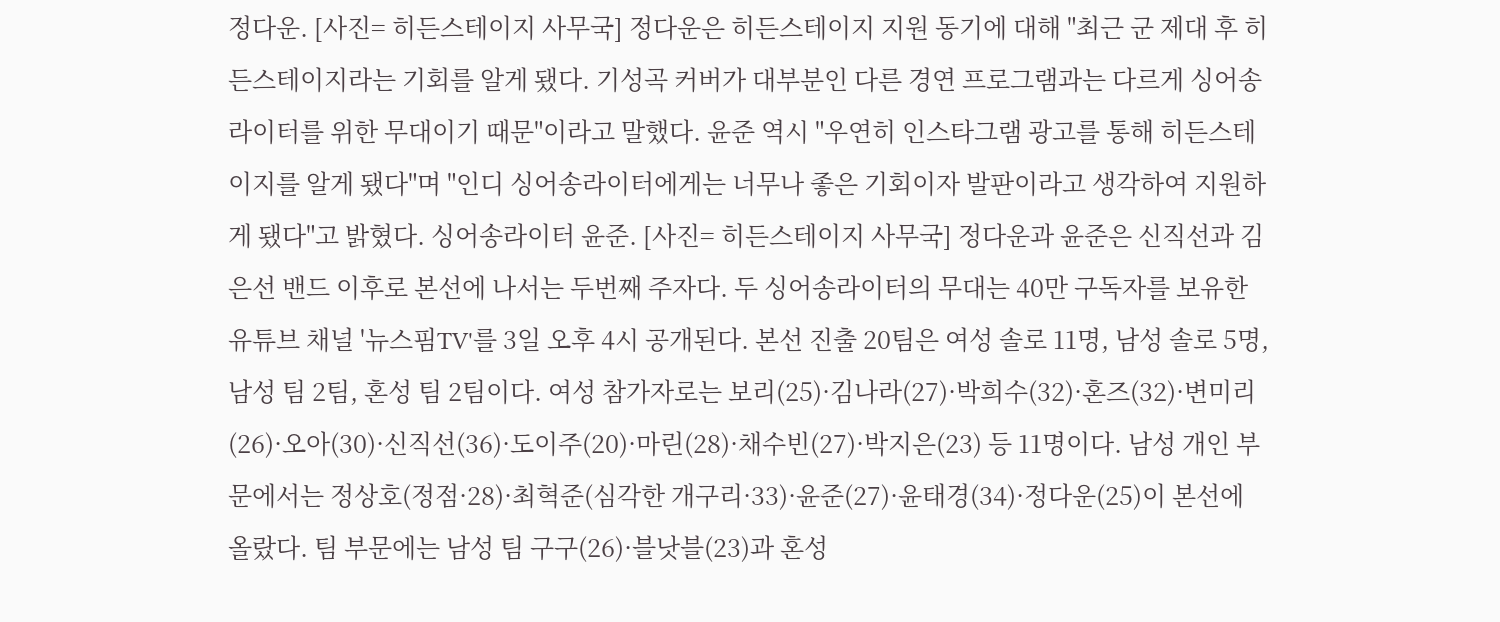정다운. [사진= 히든스테이지 사무국] 정다운은 히든스테이지 지원 동기에 대해 "최근 군 제대 후 히든스테이지라는 기회를 알게 됐다. 기성곡 커버가 대부분인 다른 경연 프로그램과는 다르게 싱어송라이터를 위한 무대이기 때문"이라고 말했다. 윤준 역시 "우연히 인스타그램 광고를 통해 히든스테이지를 알게 됐다"며 "인디 싱어송라이터에게는 너무나 좋은 기회이자 발판이라고 생각하여 지원하게 됐다"고 밝혔다. 싱어송라이터 윤준. [사진= 히든스테이지 사무국] 정다운과 윤준은 신직선과 김은선 밴드 이후로 본선에 나서는 두번째 주자다. 두 싱어송라이터의 무대는 40만 구독자를 보유한 유튜브 채널 '뉴스핌TV'를 3일 오후 4시 공개된다. 본선 진출 20팀은 여성 솔로 11명, 남성 솔로 5명, 남성 팀 2팀, 혼성 팀 2팀이다. 여성 참가자로는 보리(25)·김나라(27)·박희수(32)·혼즈(32)·변미리(26)·오아(30)·신직선(36)·도이주(20)·마린(28)·채수빈(27)·박지은(23) 등 11명이다. 남성 개인 부문에서는 정상호(정점·28)·최혁준(심각한 개구리·33)·윤준(27)·윤태경(34)·정다운(25)이 본선에 올랐다. 팀 부문에는 남성 팀 구구(26)·블낫블(23)과 혼성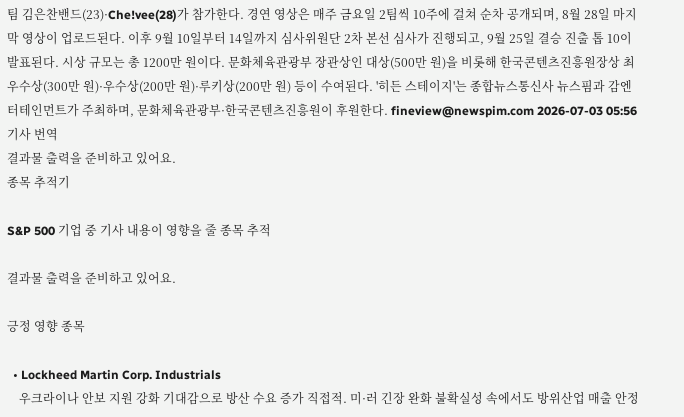팀 김은찬밴드(23)·Che!vee(28)가 참가한다. 경연 영상은 매주 금요일 2팀씩 10주에 걸쳐 순차 공개되며, 8월 28일 마지막 영상이 업로드된다. 이후 9월 10일부터 14일까지 심사위원단 2차 본선 심사가 진행되고, 9월 25일 결승 진출 톱 10이 발표된다. 시상 규모는 총 1200만 원이다. 문화체육관광부 장관상인 대상(500만 원)을 비롯해 한국콘텐츠진흥원장상 최우수상(300만 원)·우수상(200만 원)·루키상(200만 원) 등이 수여된다. '히든 스테이지'는 종합뉴스통신사 뉴스핌과 감엔터테인먼트가 주최하며, 문화체육관광부·한국콘텐츠진흥원이 후원한다. fineview@newspim.com 2026-07-03 05:56
기사 번역
결과물 출력을 준비하고 있어요.
종목 추적기

S&P 500 기업 중 기사 내용이 영향을 줄 종목 추적

결과물 출력을 준비하고 있어요.

긍정 영향 종목

  • Lockheed Martin Corp. Industrials
    우크라이나 안보 지원 강화 기대감으로 방산 수요 증가 직접적. 미·러 긴장 완화 불확실성 속에서도 방위산업 매출 안정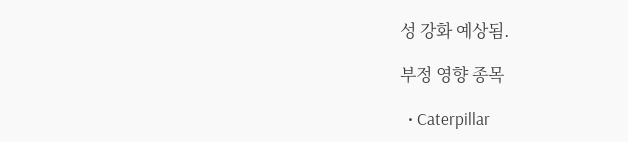성 강화 예상됨.

부정 영향 종목

  • Caterpillar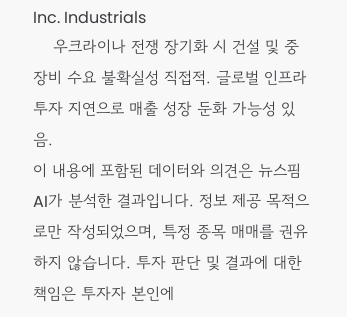Inc. Industrials
    우크라이나 전쟁 장기화 시 건설 및 중장비 수요 불확실성 직접적. 글로벌 인프라 투자 지연으로 매출 성장 둔화 가능성 있음.
이 내용에 포함된 데이터와 의견은 뉴스핌 AI가 분석한 결과입니다. 정보 제공 목적으로만 작성되었으며, 특정 종목 매매를 권유하지 않습니다. 투자 판단 및 결과에 대한 책임은 투자자 본인에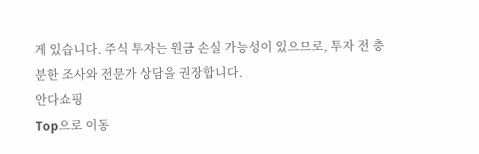게 있습니다. 주식 투자는 원금 손실 가능성이 있으므로, 투자 전 충분한 조사와 전문가 상담을 권장합니다.
안다쇼핑
Top으로 이동